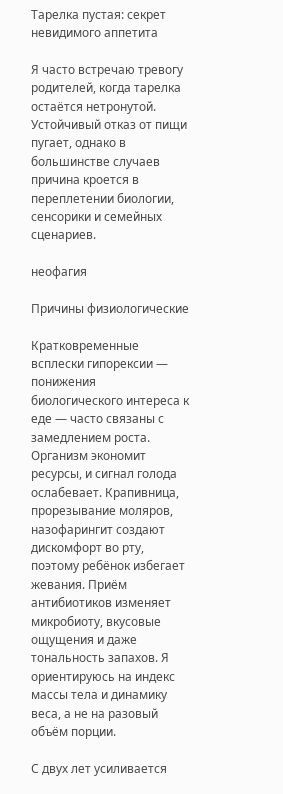Тарелка пустая: секрет невидимого аппетита

Я часто встречаю тревогу родителей, когда тарелка остаётся нетронутой. Устойчивый отказ от пищи пугает, однако в большинстве случаев причина кроется в переплетении биологии, сенсорики и семейных сценариев.

неофагия

Причины физиологические

Кратковременные всплески гипорексии — понижения биологического интереса к еде — часто связаны с замедлением роста. Организм экономит ресурсы, и сигнал голода ослабевает. Крапивница, прорезывание моляров, назофарингит создают дискомфорт во рту, поэтому ребёнок избегает жевания. Приём антибиотиков изменяет микробиоту, вкусовые ощущения и даже тональность запахов. Я ориентируюсь на индекс массы тела и динамику веса, а не на разовый объём порции.

С двух лет усиливается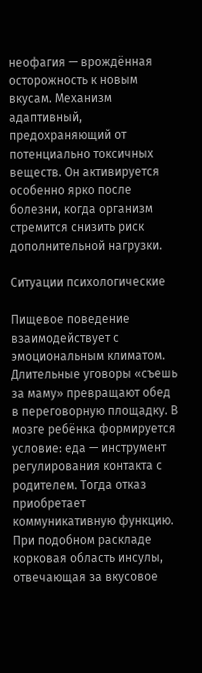неофагия — врождённая осторожность к новым вкусам. Механизм адаптивный, предохраняющий от потенциально токсичных веществ. Он активируется особенно ярко после болезни, когда организм стремится снизить риск дополнительной нагрузки.

Ситуации психологические

Пищевое поведение взаимодействует с эмоциональным климатом. Длительные уговоры «съешь за маму» превращают обед в переговорную площадку. В мозге ребёнка формируется условие: еда — инструмент регулирования контакта с родителем. Тогда отказ приобретает коммуникативную функцию. При подобном раскладе корковая область инсулы, отвечающая за вкусовое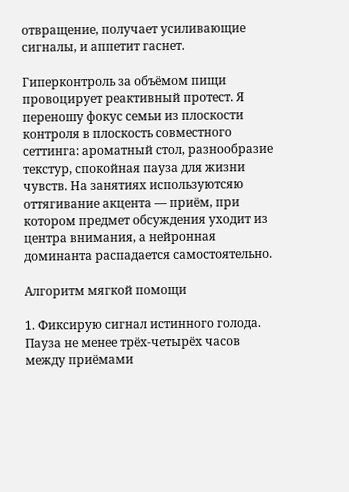отвращение, получает усиливающие сигналы, и аппетит гаснет.

Гиперконтроль за объёмом пищи провоцирует реактивный протест. Я переношу фокус семьи из плоскости контроля в плоскость совместного сеттинга: ароматный стол, разнообразие текстур, спокойная пауза для жизни чувств. На занятиях используютсяю оттягивание акцента — приём, при котором предмет обсуждения уходит из центра внимания, а нейронная доминанта распадается самостоятельно.

Алгоритм мягкой помощи

1. Фиксирую сигнал истинного голода. Пауза не менее трёх-четырёх часов между приёмами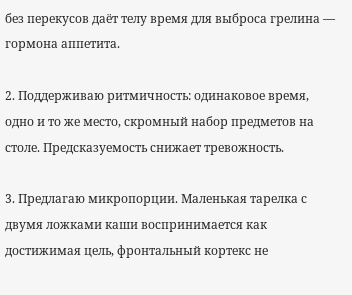без перекусов даёт телу время для выброса грелина — гормона аппетита.

2. Поддерживаю ритмичность: одинаковое время, одно и то же место, скромный набор предметов на столе. Предсказуемость снижает тревожность.

3. Предлагаю микропорции. Маленькая тарелка с двумя ложками каши воспринимается как достижимая цель, фронтальный кортекс не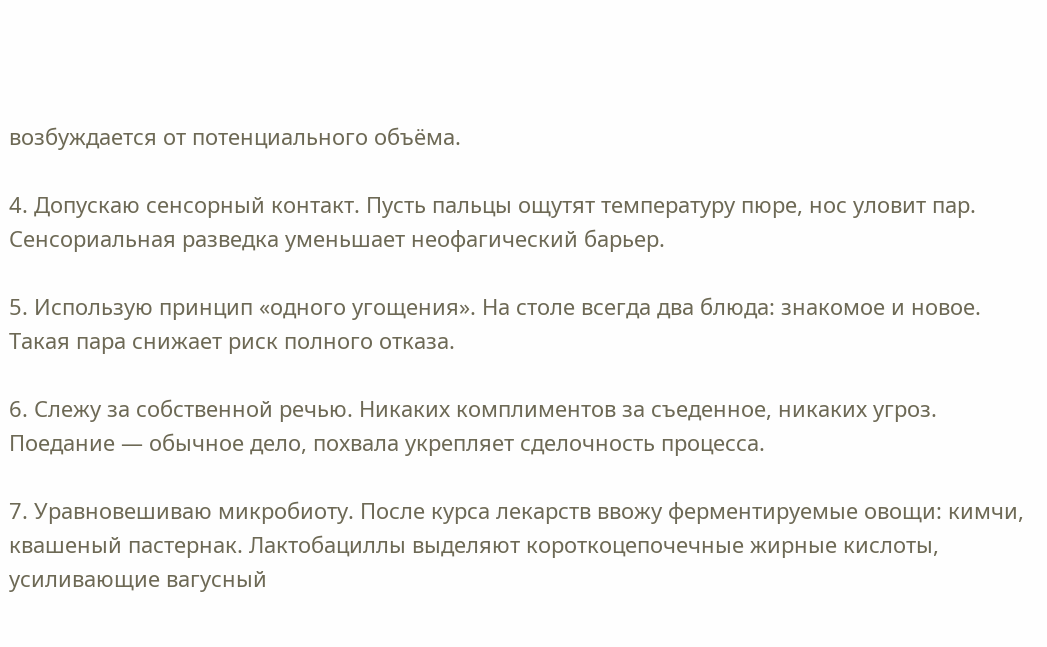возбуждается от потенциального объёма.

4. Допускаю сенсорный контакт. Пусть пальцы ощутят температуру пюре, нос уловит пар. Сенсориальная разведка уменьшает неофагический барьер.

5. Использую принцип «одного угощения». На столе всегда два блюда: знакомое и новое. Такая пара снижает риск полного отказа.

6. Слежу за собственной речью. Никаких комплиментов за съеденное, никаких угроз. Поедание — обычное дело, похвала укрепляет сделочность процесса.

7. Уравновешиваю микробиоту. После курса лекарств ввожу ферментируемые овощи: кимчи, квашеный пастернак. Лактобациллы выделяют короткоцепочечные жирные кислоты, усиливающие вагусный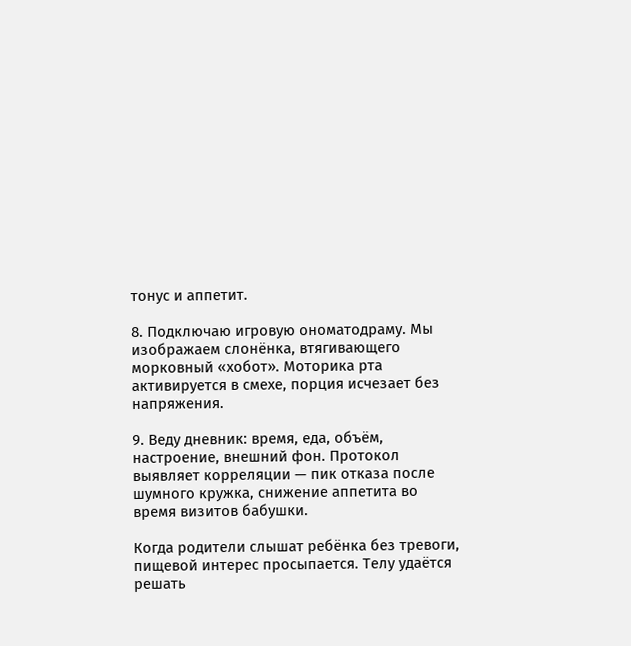тонус и аппетит.

8. Подключаю игровую ономатодраму. Мы изображаем слонёнка, втягивающего морковный «хобот». Моторика рта активируется в смехе, порция исчезает без напряжения.

9. Веду дневник: время, еда, объём, настроение, внешний фон. Протокол выявляет корреляции — пик отказа после шумного кружка, снижение аппетита во время визитов бабушки.

Когда родители слышат ребёнка без тревоги, пищевой интерес просыпается. Телу удаётся решать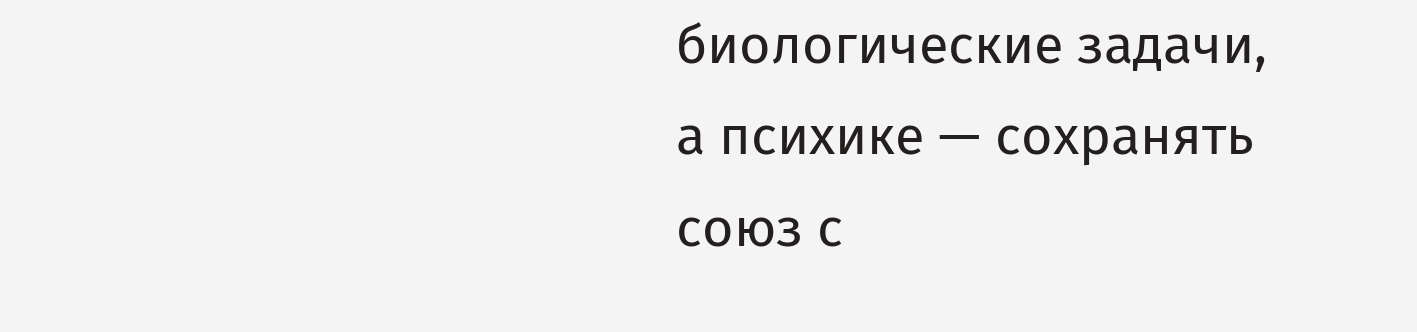биологические задачи, а психике — сохранять союз с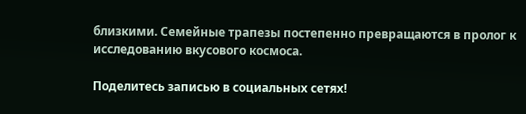близкими. Семейные трапезы постепенно превращаются в пролог к исследованию вкусового космоса.

Поделитесь записью в социальных сетях!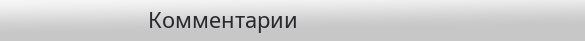Комментарии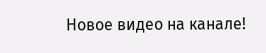Новое видео на канале!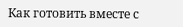Как готовить вместе с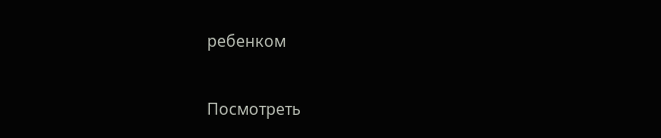ребенком

Посмотреть